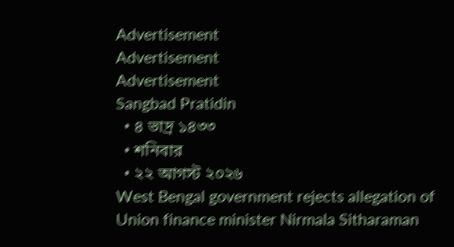Advertisement
Advertisement
Advertisement
Sangbad Pratidin
  • ৪ ভাদ্র ১৪৩৩
  • শনিবার
  • ২২ আগস্ট ২০২৬
West Bengal government rejects allegation of Union finance minister Nirmala Sitharaman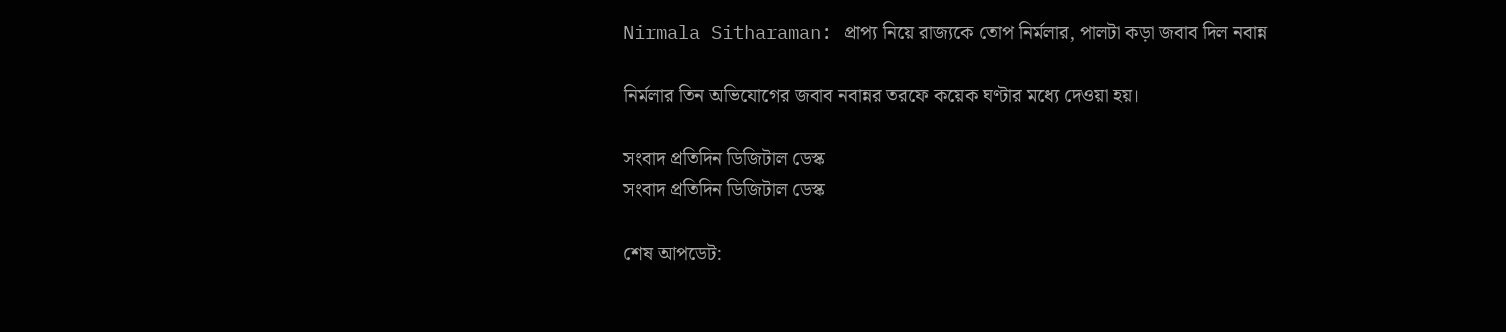Nirmala Sitharaman: প্রাপ্য নিয়ে রাজ্যকে তোপ নির্মলার, পালটা কড়া জবাব দিল নবান্ন

নির্মলার তিন অভিযোগের জবাব নবান্নর তরফে কয়েক ঘণ্টার মধ্যে দেওয়া হয়।

সংবাদ প্রতিদিন ডিজিটাল ডেস্ক
সংবাদ প্রতিদিন ডিজিটাল ডেস্ক

শেষ আপডেট: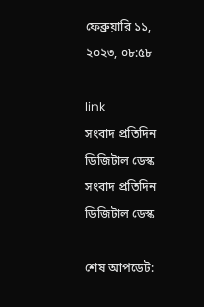ফেব্রুয়ারি ১১, ২০২৩, ০৮:৫৮

link
সংবাদ প্রতিদিন ডিজিটাল ডেস্ক
সংবাদ প্রতিদিন ডিজিটাল ডেস্ক

শেষ আপডেট: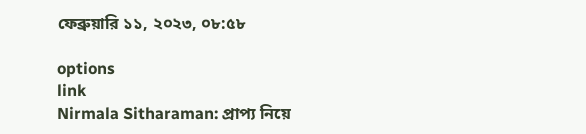ফেব্রুয়ারি ১১, ২০২৩, ০৮:৫৮

options
link
Nirmala Sitharaman: প্রাপ্য নিয়ে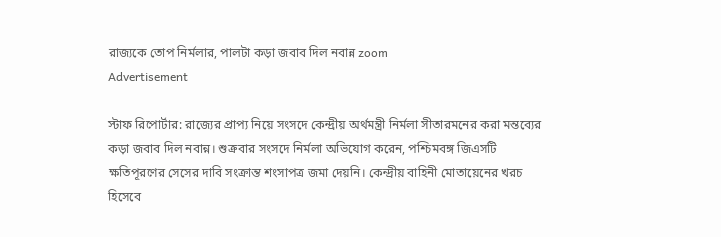রাজ্যকে তোপ নির্মলার, পালটা কড়া জবাব দিল নবান্ন zoom
Advertisement

স্টাফ রিপোর্টার: রাজ্যের প্রাপ‌্য নিয়ে সংসদে কেন্দ্রীয় অর্থমন্ত্রী নির্মলা সীতারমনের করা মন্তব্যের কড়া জবাব দিল নবান্ন। শুক্রবার সংসদে নির্মলা অভিযোগ করেন, পশ্চিমবঙ্গ জিএসটি ক্ষতিপূরণের সেসের দাবি সংক্রান্ত শংসাপত্র জমা দেয়নি। কেন্দ্রীয় বাহিনী মোতায়েনের খরচ হিসেবে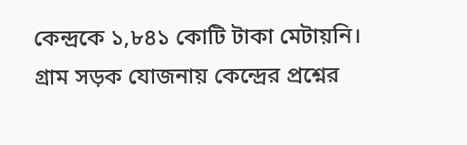কেন্দ্রকে ১,৮৪১ কোটি টাকা মেটায়নি। গ্রাম সড়ক যোজনায় কেন্দ্রের প্রশ্নের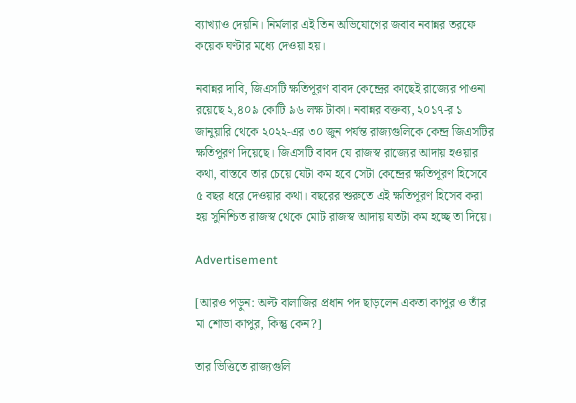ব‌্যাখ‌্যাও দেয়নি। নির্মলার এই তিন অভিযোগের জবাব নবান্নর তরফে কয়েক ঘণ্টার মধ্যে দেওয়া হয়।

নবান্নর দাবি, জিএসটি ক্ষতিপূরণ বাবদ কেন্দ্রের কাছেই রাজ্যের পাওনা রয়েছে ২,৪০৯ কোটি ৯৬ লক্ষ টাকা। নবান্নর বক্তব‌্য, ২০১৭-র ১ জানুয়ারি থেকে ২০২২-এর ৩০ জুন পর্যন্ত রা‌জ‌্যগুলিকে কেন্দ্র জিএসটির ক্ষতিপূরণ দিয়েছে। জিএসটি বাবদ যে রাজস্ব রাজ্যের আদায় হওয়ার কথা, বাস্তবে তার চেয়ে যেটা কম হবে সেটা কেন্দ্রের ক্ষতিপূরণ হিসেবে ৫ বছর ধরে দেওয়ার কথা। বছরের শুরুতে এই ক্ষতিপূরণ হিসেব করা হয় সুনিশ্চিত রাজস্ব থেকে মোট রাজস্ব আদায় যতটা কম হচ্ছে তা দিয়ে।

Advertisement

[আরও পড়ুন: অল্ট বালাজির প্রধান পদ ছাড়লেন একতা কাপুর ও তাঁর মা শোভা কাপুর, কিন্তু কেন?]

তার ভিত্তিতে রাজ‌্যগুলি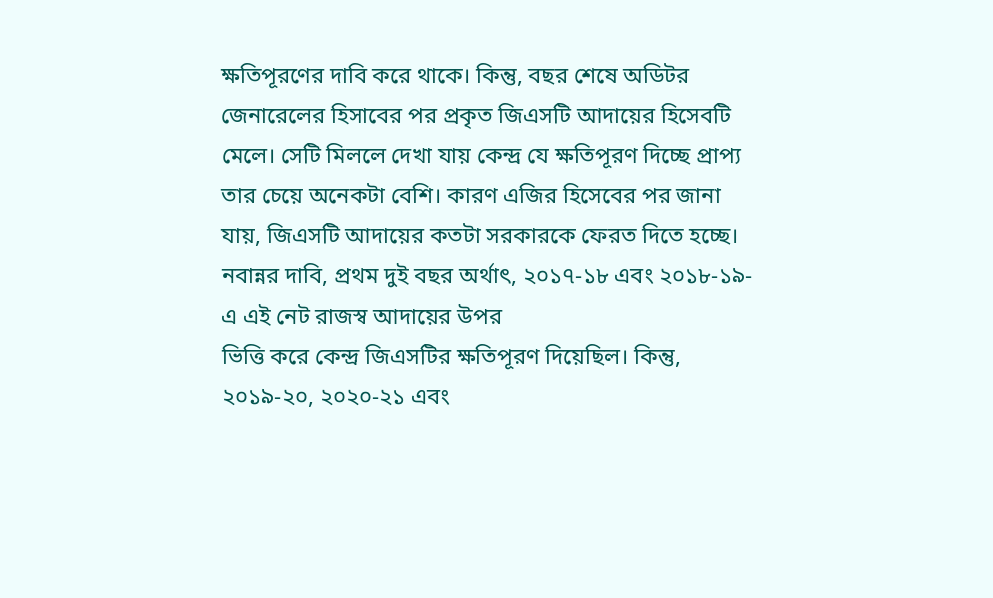ক্ষতিপূরণের দাবি করে থাকে। কিন্তু, বছর শেষে অডিটর জেনারেলের হিসাবের পর প্রকৃত জিএসটি আদায়ের হিসেবটি মেলে। সেটি মিললে দেখা যায় কেন্দ্র যে ক্ষতিপূরণ দিচ্ছে প্রাপ‌্য তার চেয়ে অনেকটা বেশি। কারণ এজির হিসেবের পর জানা যায়, জিএসটি আদায়ের কতটা সরকারকে ফেরত দিতে হচ্ছে। নবান্নর দাবি, প্রথম দুই বছর অর্থাৎ, ২০১৭-১৮ এবং ২০১৮-১৯-এ এই নেট রাজস্ব আদায়ের উপর
ভিত্তি করে কেন্দ্র জিএসটির ক্ষতিপূরণ দিয়েছিল। কিন্তু, ২০১৯-২০, ২০২০-২১ এবং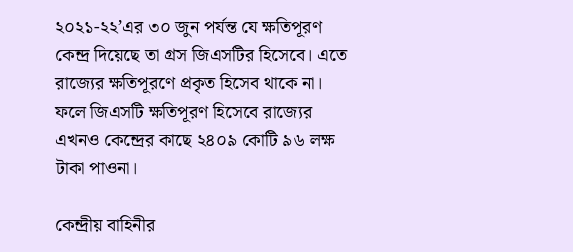২০২১-২২’এর ৩০ জুন পর্যন্ত যে ক্ষতিপূরণ কেন্দ্র দিয়েছে তা গ্রস জিএসটির হিসেবে। এতে রাজ্যের ক্ষতিপূরণে প্রকৃত হিসেব থাকে না। ফলে জিএসটি ক্ষতিপূরণ হিসেবে রাজ্যের এখনও কেন্দ্রের কাছে ২৪০৯ কোটি ৯৬ লক্ষ টাকা পাওনা।

কেন্দ্রীয় বাহিনীর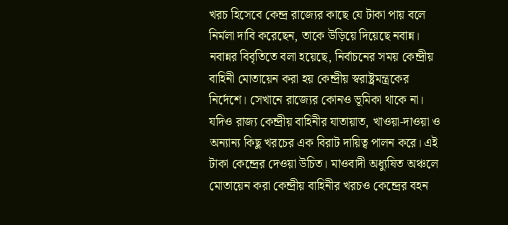খরচ হিসেবে কেন্দ্র রাজ্যের কাছে যে টাকা পায় বলে নির্মলা দাবি করেছেন, তাকে উড়িয়ে দিয়েছে নবান্ন। নবান্নর বিবৃতিতে বলা হয়েছে, নির্বাচনের সময় কেন্দ্রীয় বাহিনী মোতায়েন করা হয় কেন্দ্রীয় স্বরাষ্ট্রমন্ত্রকের নির্দেশে। সেখানে রাজ্যের কোনও ভূমিকা থাকে না। যদিও রাজ‌্য কেন্দ্রীয় বাহিনীর যাতায়াত, খাওয়া-দাওয়া ও অন‌্যান‌্য কিছু খরচের এক বিরাট দায়িত্ব পালন করে। এই টাকা কেন্দ্রের দেওয়া উচিত। মাওবাদী অধ্যুষিত অঞ্চলে মোতায়েন করা কেন্দ্রীয় বাহিনীর খরচও কেন্দ্রের বহন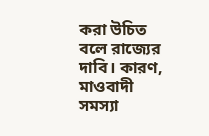করা উচিত বলে রাজ্যের দাবি। কারণ, মাওবাদী সমস‌্যা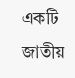একটি জাতীয়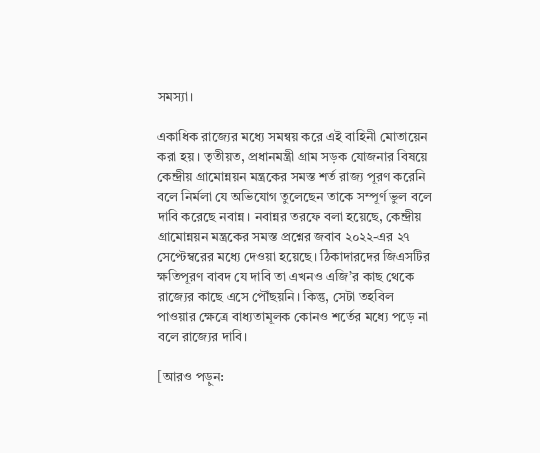সমস‌্যা।

একাধিক রাজ্যের মধ্যে সমন্বয় করে এই বাহিনী মোতায়েন করা হয়। তৃতীয়ত, প্রধানমন্ত্রী গ্রাম সড়ক যোজনার বিষয়ে কেন্দ্রীয় গ্রামোন্নয়ন মন্ত্রকের সমস্ত শর্ত রাজ‌্য পূরণ করেনি বলে নির্মলা যে অভিযোগ তুলেছেন তাকে সম্পূর্ণ ভুল বলে দাবি করেছে নবান্ন। নবান্নর তরফে বলা হয়েছে, কেন্দ্রীয় গ্রামোন্নয়ন মন্ত্রকের সমস্ত প্রশ্নের জবাব ২০২২-এর ২৭ সেপ্টেম্বরের মধ্যে দেওয়া হয়েছে। ঠিকাদারদের জিএসটির ক্ষতিপূরণ বাবদ যে দাবি তা এখনও এজি’র কাছ থেকে রাজ্যের কাছে এসে পৌঁছয়নি। কিন্তু, সেটা তহবিল পাওয়ার ক্ষেত্রে বাধ‌্যতামূলক কোনও শর্তের মধ্যে পড়ে না বলে রাজ্যের দাবি।

[আরও পড়ুন: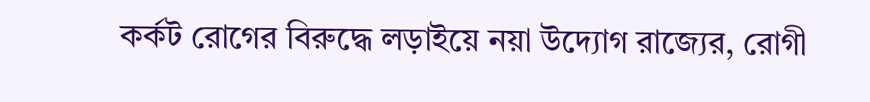কর্কট রোগের বিরুদ্ধে লড়াইয়ে নয়া উদ্যোগ রাজ্যের, রোগী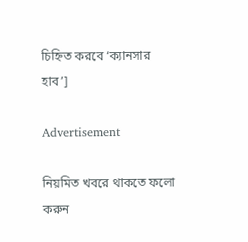চিহ্নিত করবে ‘ক্যানসার হাব’]

Advertisement

নিয়মিত খবরে থাকতে ফলো করুন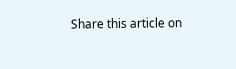Share this article on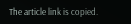The article link is copied.